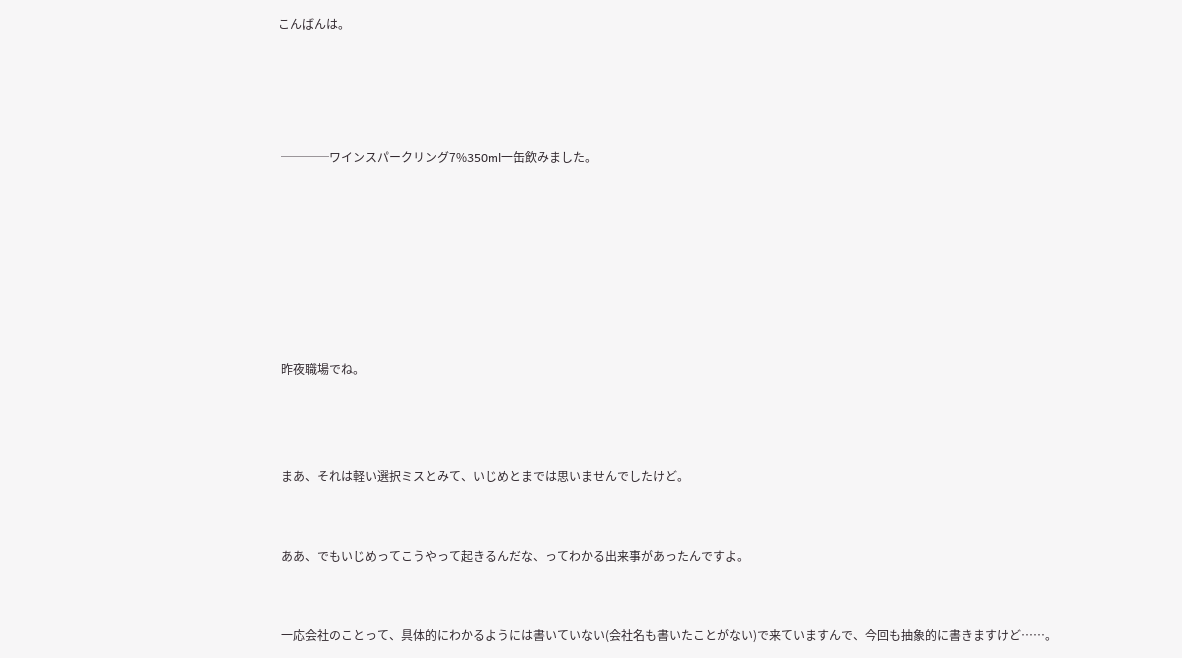こんばんは。




 ────ワインスパークリング7%350ml一缶飲みました。







 昨夜職場でね。



 まあ、それは軽い選択ミスとみて、いじめとまでは思いませんでしたけど。


 ああ、でもいじめってこうやって起きるんだな、ってわかる出来事があったんですよ。


 一応会社のことって、具体的にわかるようには書いていない(会社名も書いたことがない)で来ていますんで、今回も抽象的に書きますけど……。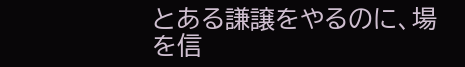とある謙譲をやるのに、場を信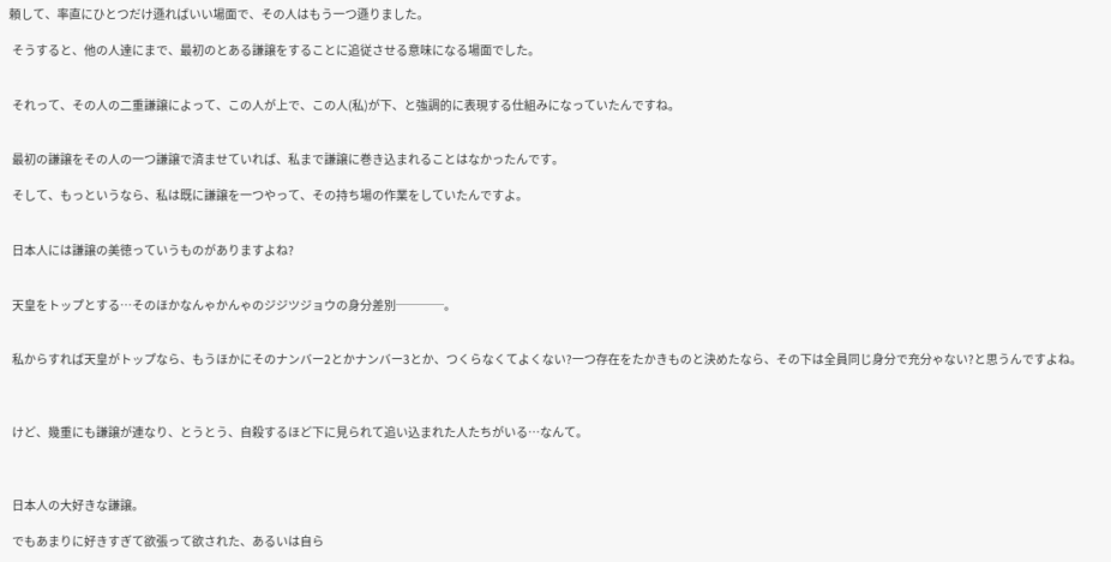頼して、率直にひとつだけ遜ればいい場面で、その人はもう一つ遜りました。

 そうすると、他の人達にまで、最初のとある謙譲をすることに追従させる意味になる場面でした。


 それって、その人の二重謙譲によって、この人が上で、この人(私)が下、と強調的に表現する仕組みになっていたんですね。


 最初の謙譲をその人の一つ謙譲で済ませていれば、私まで謙譲に巻き込まれることはなかったんです。

 そして、もっというなら、私は既に謙譲を一つやって、その持ち場の作業をしていたんですよ。


 日本人には謙譲の美徳っていうものがありますよね?


 天皇をトップとする…そのほかなんゃかんゃのジジツジョウの身分差別────。


 私からすれば天皇がトップなら、もうほかにそのナンバー2とかナンバー3とか、つくらなくてよくない?一つ存在をたかきものと決めたなら、その下は全員同じ身分で充分ゃない?と思うんですよね。



 けど、幾重にも謙譲が連なり、とうとう、自殺するほど下に見られて追い込まれた人たちがいる…なんて。



 日本人の大好きな謙譲。

 でもあまりに好きすぎて欲張って欲された、あるいは自ら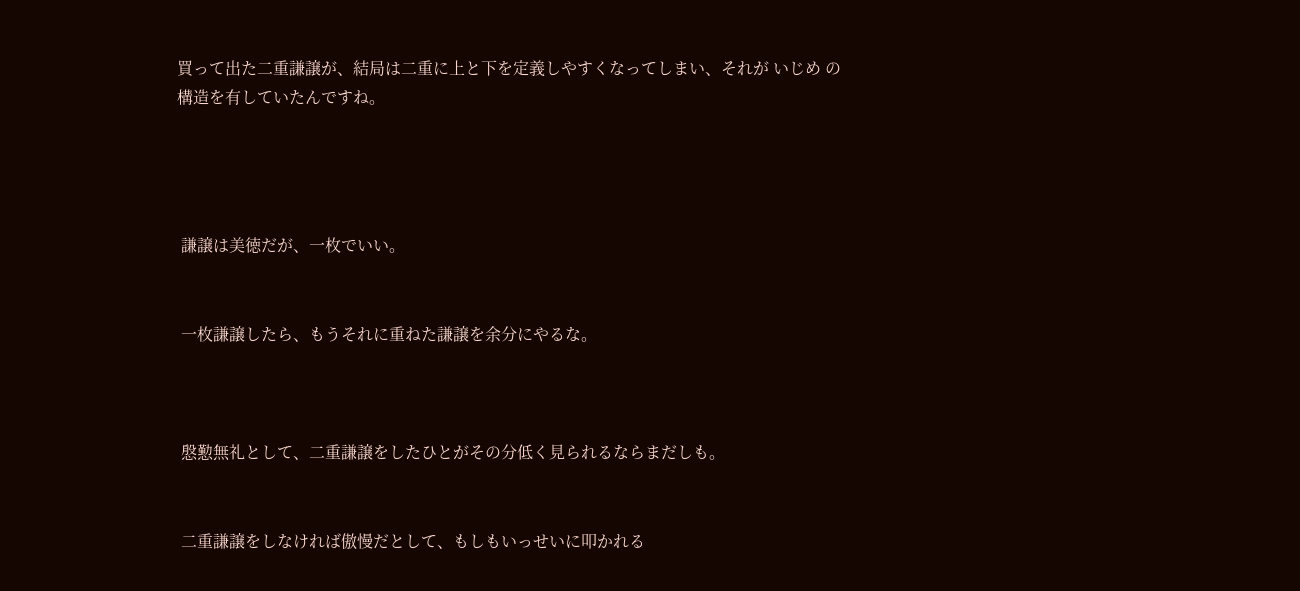買って出た二重謙譲が、結局は二重に上と下を定義しやすくなってしまい、それが いじめ の構造を有していたんですね。




 謙譲は美徳だが、一枚でいい。


 一枚謙譲したら、もうそれに重ねた謙譲を余分にやるな。



 慇懃無礼として、二重謙譲をしたひとがその分低く見られるならまだしも。


 二重謙譲をしなければ傲慢だとして、もしもいっせいに叩かれる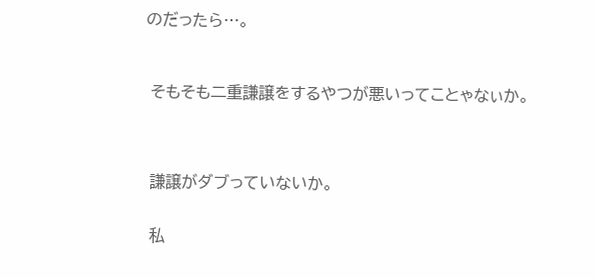のだったら…。



 そもそも二重謙譲をするやつが悪いってことゃなぃか。




 謙譲がダブっていないか。


 私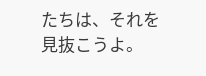たちは、それを見抜こうよ。